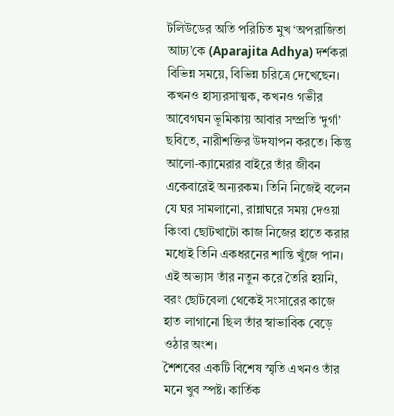টলিউডের অতি পরিচিত মুখ ‘অপরাজিতা আঢ্য’কে (Aparajita Adhya) দর্শকরা বিভিন্ন সময়ে, বিভিন্ন চরিত্রে দেখেছেন। কখনও হাস্যরসাত্মক, কখনও গভীর আবেগঘন ভূমিকায় আবার সম্প্রতি ‘দুর্গা’ ছবিতে, নারীশক্তির উদযাপন করতে। কিন্তু আলো-ক্যামেরার বাইরে তাঁর জীবন একেবারেই অন্যরকম। তিনি নিজেই বলেন যে ঘর সামলানো, রান্নাঘরে সময় দেওয়া কিংবা ছোটখাটো কাজ নিজের হাতে করার মধ্যেই তিনি একধরনের শান্তি খুঁজে পান। এই অভ্যাস তাঁর নতুন করে তৈরি হয়নি, বরং ছোটবেলা থেকেই সংসারের কাজে হাত লাগানো ছিল তাঁর স্বাভাবিক বেড়ে ওঠার অংশ।
শৈশবের একটি বিশেষ স্মৃতি এখনও তাঁর মনে খুব স্পষ্ট। কার্তিক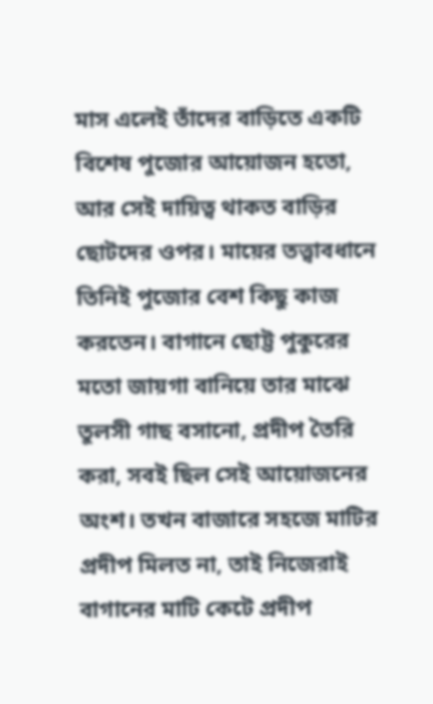মাস এলেই তাঁদের বাড়িতে একটি বিশেষ পুজোর আয়োজন হতো, আর সেই দায়িত্ব থাকত বাড়ির ছোটদের ওপর। মায়ের তত্ত্বাবধানে তিনিই পুজোর বেশ কিছু কাজ করতেন। বাগানে ছোট্ট পুকুরের মতো জায়গা বানিয়ে তার মাঝে তুলসী গাছ বসানো, প্রদীপ তৈরি করা, সবই ছিল সেই আয়োজনের অংশ। তখন বাজারে সহজে মাটির প্রদীপ মিলত না, তাই নিজেরাই বাগানের মাটি কেটে প্রদীপ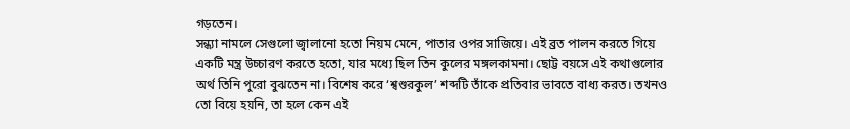গড়তেন।
সন্ধ্যা নামলে সেগুলো জ্বালানো হতো নিয়ম মেনে, পাতার ওপর সাজিয়ে। এই ব্রত পালন করতে গিয়ে একটি মন্ত্র উচ্চারণ করতে হতো, যার মধ্যে ছিল তিন কুলের মঙ্গলকামনা। ছোট্ট বয়সে এই কথাগুলোর অর্থ তিনি পুরো বুঝতেন না। বিশেষ করে ‘শ্বশুরকুল’ শব্দটি তাঁকে প্রতিবার ভাবতে বাধ্য করত। তখনও তো বিয়ে হয়নি, তা হলে কেন এই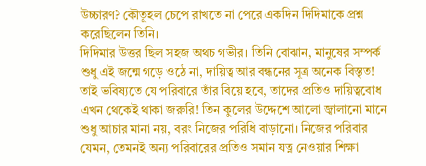উচ্চারণ? কৌতূহল চেপে রাখতে না পেরে একদিন দিদিমাকে প্রশ্ন করেছিলেন তিনি।
দিদিমার উত্তর ছিল সহজ অথচ গভীর। তিনি বোঝান, মানুষের সম্পর্ক শুধু এই জন্মে গড়ে ওঠে না, দায়িত্ব আর বন্ধনের সূত্র অনেক বিস্তৃত! তাই ভবিষ্যতে যে পরিবারে তাঁর বিয়ে হবে, তাদের প্রতিও দায়িত্ববোধ এখন থেকেই থাকা জরুরি! তিন কুলের উদ্দেশে আলো জ্বালানো মানে শুধু আচার মানা নয়, বরং নিজের পরিধি বাড়ানো। নিজের পরিবার যেমন, তেমনই অন্য পরিবারের প্রতিও সমান যত্ন নেওয়ার শিক্ষা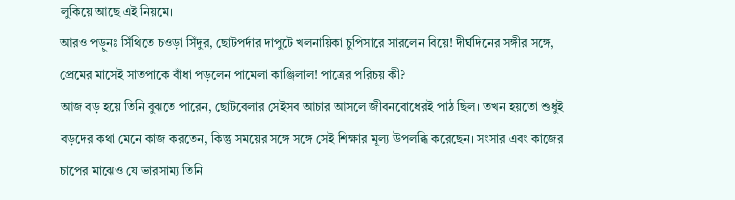লুকিয়ে আছে এই নিয়মে।
আরও পড়ুনঃ সিঁথিতে চওড়া সিঁদুর, ছোটপর্দার দাপুটে খলনায়িকা চুপিসারে সারলেন বিয়ে! দীর্ঘদিনের সঙ্গীর সঙ্গে, প্রেমের মাসেই সাতপাকে বাঁধা পড়লেন পামেলা কাঞ্জিলাল! পাত্রের পরিচয় কী?
আজ বড় হয়ে তিনি বুঝতে পারেন, ছোটবেলার সেইসব আচার আসলে জীবনবোধেরই পাঠ ছিল। তখন হয়তো শুধুই বড়দের কথা মেনে কাজ করতেন, কিন্তু সময়ের সঙ্গে সঙ্গে সেই শিক্ষার মূল্য উপলব্ধি করেছেন। সংসার এবং কাজের চাপের মাঝেও যে ভারসাম্য তিনি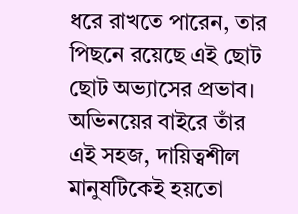ধরে রাখতে পারেন, তার পিছনে রয়েছে এই ছোট ছোট অভ্যাসের প্রভাব। অভিনয়ের বাইরে তাঁর এই সহজ, দায়িত্বশীল মানুষটিকেই হয়তো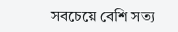সবচেয়ে বেশি সত্য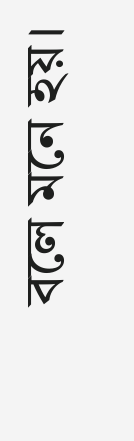বলে মনে হয়।